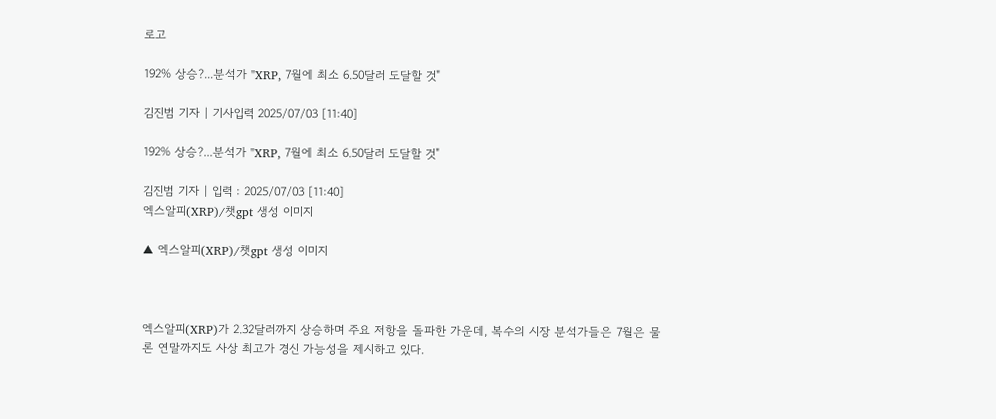로고

192% 상승?...분석가 "XRP, 7월에 최소 6.50달러 도달할 것"

김진범 기자 | 기사입력 2025/07/03 [11:40]

192% 상승?...분석가 "XRP, 7월에 최소 6.50달러 도달할 것"

김진범 기자 | 입력 : 2025/07/03 [11:40]
엑스알피(XRP)/챗gpt 생성 이미지

▲ 엑스알피(XRP)/챗gpt 생성 이미지



엑스알피(XRP)가 2.32달러까지 상승하며 주요 저항을 돌파한 가운데, 복수의 시장 분석가들은 7월은 물론 연말까지도 사상 최고가 경신 가능성을 제시하고 있다.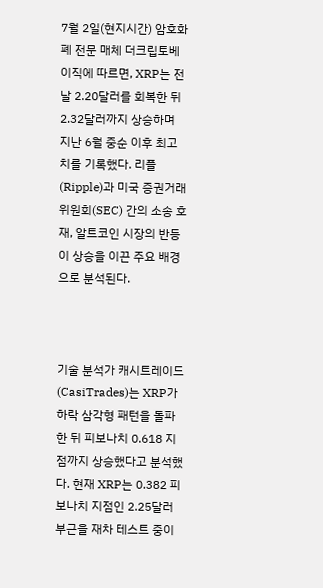7월 2일(현지시간) 암호화폐 전문 매체 더크립토베이직에 따르면, XRP는 전날 2.20달러를 회복한 뒤 2.32달러까지 상승하며 지난 6월 중순 이후 최고치를 기록했다. 리플(Ripple)과 미국 증권거래위원회(SEC) 간의 소송 호재, 알트코인 시장의 반등이 상승을 이끈 주요 배경으로 분석된다.



기술 분석가 캐시트레이드(CasiTrades)는 XRP가 하락 삼각형 패턴을 돌파한 뒤 피보나치 0.618 지점까지 상승했다고 분석했다. 현재 XRP는 0.382 피보나치 지점인 2.25달러 부근을 재차 테스트 중이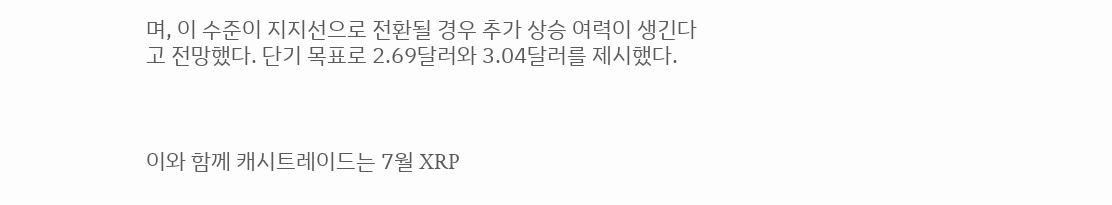며, 이 수준이 지지선으로 전환될 경우 추가 상승 여력이 생긴다고 전망했다. 단기 목표로 2.69달러와 3.04달러를 제시했다.



이와 함께 캐시트레이드는 7월 XRP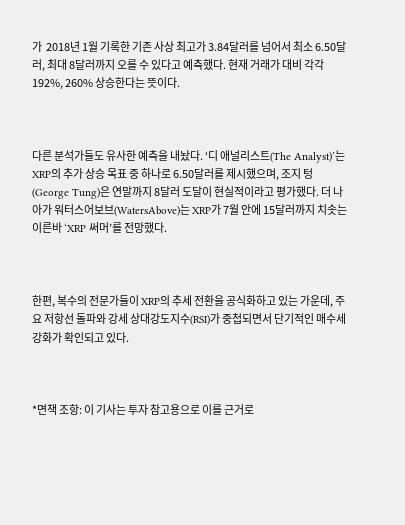가  2018년 1월 기록한 기존 사상 최고가 3.84달러를 넘어서 최소 6.50달러, 최대 8달러까지 오를 수 있다고 예측했다. 현재 거래가 대비 각각 192%, 260% 상승한다는 뜻이다.



다른 분석가들도 유사한 예측을 내놨다. ‘디 애널리스트(The Analyst)’는 XRP의 추가 상승 목표 중 하나로 6.50달러를 제시했으며, 조지 텅(George Tung)은 연말까지 8달러 도달이 현실적이라고 평가했다. 더 나아가 워터스어보브(WatersAbove)는 XRP가 7월 안에 15달러까지 치솟는 이른바 ‘XRP 써머’를 전망했다.



한편, 복수의 전문가들이 XRP의 추세 전환을 공식화하고 있는 가운데, 주요 저항선 돌파와 강세 상대강도지수(RSI)가 중첩되면서 단기적인 매수세 강화가 확인되고 있다.



*면책 조항: 이 기사는 투자 참고용으로 이를 근거로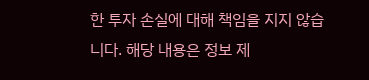한 투자 손실에 대해 책임을 지지 않습니다. 해당 내용은 정보 제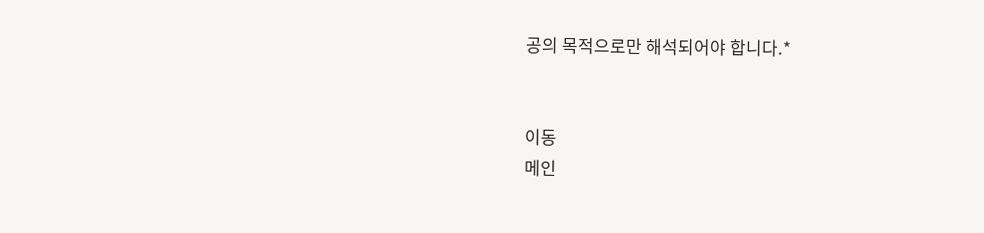공의 목적으로만 해석되어야 합니다.*


이동
메인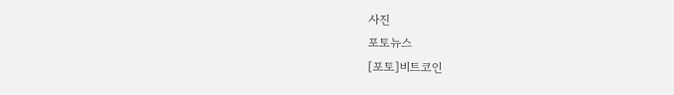사진
포토뉴스
[포토]비트코인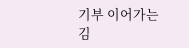기부 이어가는 김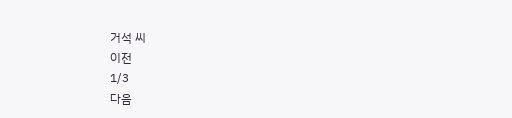거석 씨
이전
1/3
다음